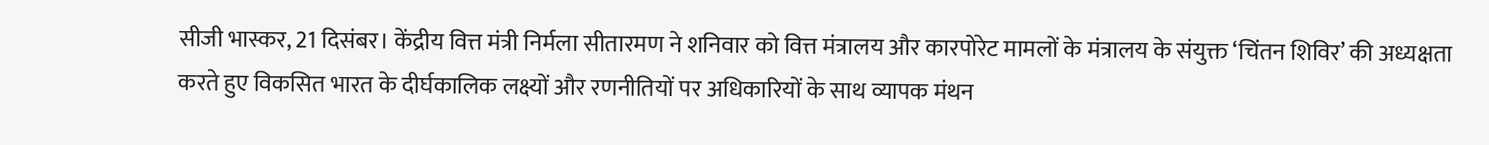सीजी भास्कर, 21 दिसंबर। केंद्रीय वित्त मंत्री निर्मला सीतारमण ने शनिवार को वित्त मंत्रालय और कारपोरेट मामलों के मंत्रालय के संयुक्त ‘चिंतन शिविर’ की अध्यक्षता करते हुए विकसित भारत के दीर्घकालिक लक्ष्यों और रणनीतियों पर अधिकारियों के साथ व्यापक मंथन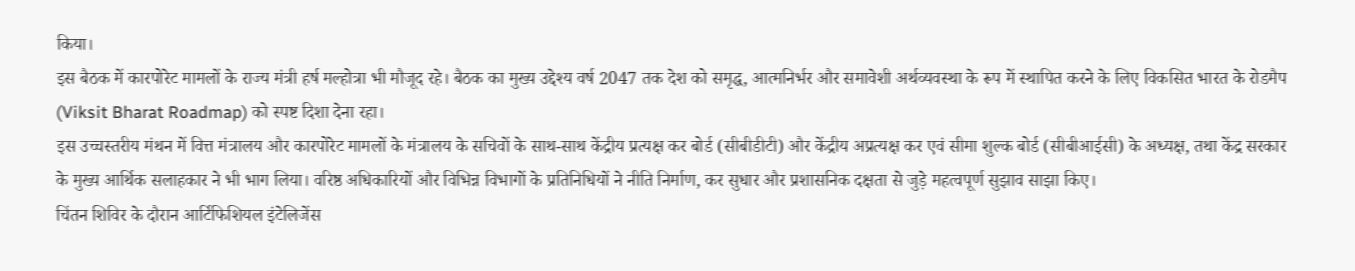किया।
इस बैठक में कारपोरेट मामलों के राज्य मंत्री हर्ष मल्होत्रा भी मौजूद रहे। बैठक का मुख्य उद्देश्य वर्ष 2047 तक देश को समृद्ध, आत्मनिर्भर और समावेशी अर्थव्यवस्था के रूप में स्थापित करने के लिए विकसित भारत के रोडमैप (Viksit Bharat Roadmap) को स्पष्ट दिशा देना रहा।
इस उच्चस्तरीय मंथन में वित्त मंत्रालय और कारपोरेट मामलों के मंत्रालय के सचिवों के साथ-साथ केंद्रीय प्रत्यक्ष कर बोर्ड (सीबीडीटी) और केंद्रीय अप्रत्यक्ष कर एवं सीमा शुल्क बोर्ड (सीबीआईसी) के अध्यक्ष, तथा केंद्र सरकार के मुख्य आर्थिक सलाहकार ने भी भाग लिया। वरिष्ठ अधिकारियों और विभिन्न विभागों के प्रतिनिधियों ने नीति निर्माण, कर सुधार और प्रशासनिक दक्षता से जुड़े महत्वपूर्ण सुझाव साझा किए।
चिंतन शिविर के दौरान आर्टिफिशियल इंटेलिजेंस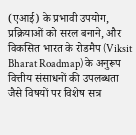(एआई) के प्रभावी उपयोग, प्रक्रियाओं को सरल बनाने, और विकसित भारत के रोडमैप (Viksit Bharat Roadmap) के अनुरूप वित्तीय संसाधनों की उपलब्धता जैसे विषयों पर विशेष सत्र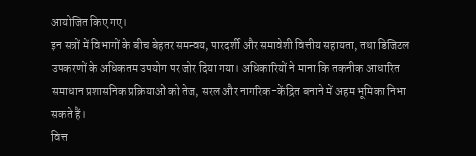आयोजित किए गए।
इन सत्रों में विभागों के बीच बेहतर समन्वय, पारदर्शी और समावेशी वित्तीय सहायता, तथा डिजिटल उपकरणों के अधिकतम उपयोग पर जोर दिया गया। अधिकारियों ने माना कि तकनीक आधारित समाधान प्रशासनिक प्रक्रियाओं को तेज, सरल और नागरिक-केंद्रित बनाने में अहम भूमिका निभा सकते हैं।
वित्त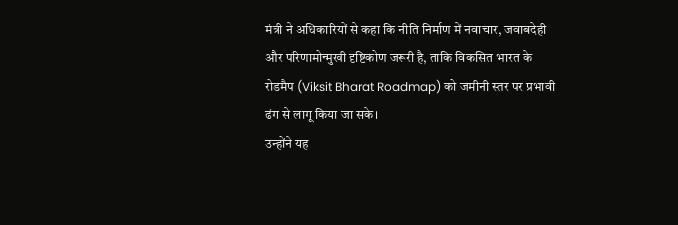मंत्री ने अधिकारियों से कहा कि नीति निर्माण में नवाचार, जवाबदेही और परिणामोन्मुखी दृष्टिकोण जरूरी है, ताकि विकसित भारत के रोडमैप (Viksit Bharat Roadmap) को जमीनी स्तर पर प्रभावी ढंग से लागू किया जा सके।
उन्होंने यह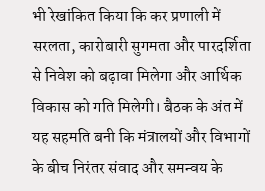भी रेखांकित किया कि कर प्रणाली में सरलता, कारोबारी सुगमता और पारदर्शिता से निवेश को बढ़ावा मिलेगा और आर्थिक विकास को गति मिलेगी। बैठक के अंत में यह सहमति बनी कि मंत्रालयों और विभागों के बीच निरंतर संवाद और समन्वय के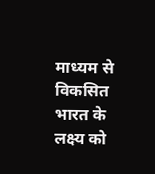माध्यम से विकसित भारत के लक्ष्य को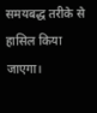समयबद्ध तरीके से हासिल किया जाएगा।